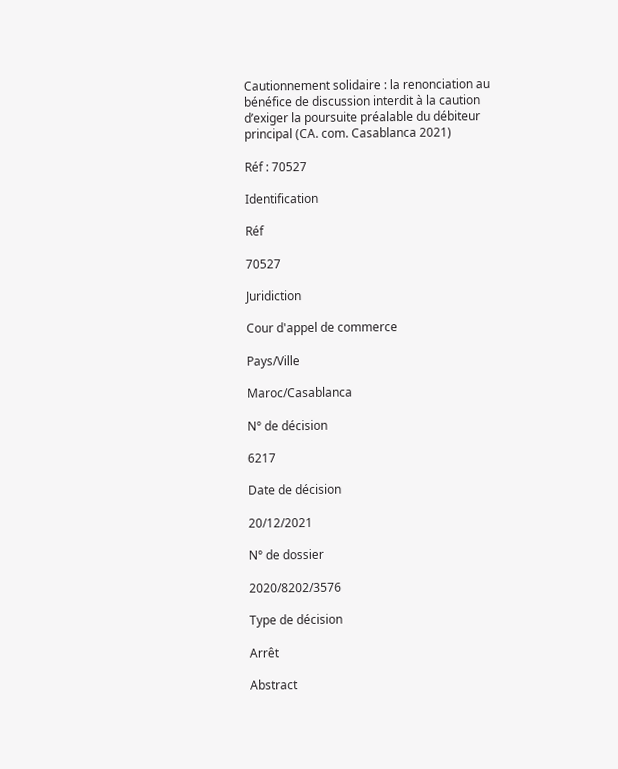Cautionnement solidaire : la renonciation au bénéfice de discussion interdit à la caution d’exiger la poursuite préalable du débiteur principal (CA. com. Casablanca 2021)

Réf : 70527

Identification

Réf

70527

Juridiction

Cour d'appel de commerce

Pays/Ville

Maroc/Casablanca

N° de décision

6217

Date de décision

20/12/2021

N° de dossier

2020/8202/3576

Type de décision

Arrêt

Abstract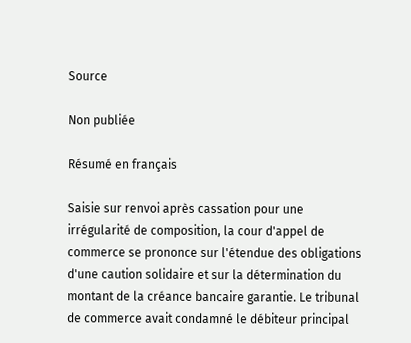Source

Non publiée

Résumé en français

Saisie sur renvoi après cassation pour une irrégularité de composition, la cour d'appel de commerce se prononce sur l'étendue des obligations d'une caution solidaire et sur la détermination du montant de la créance bancaire garantie. Le tribunal de commerce avait condamné le débiteur principal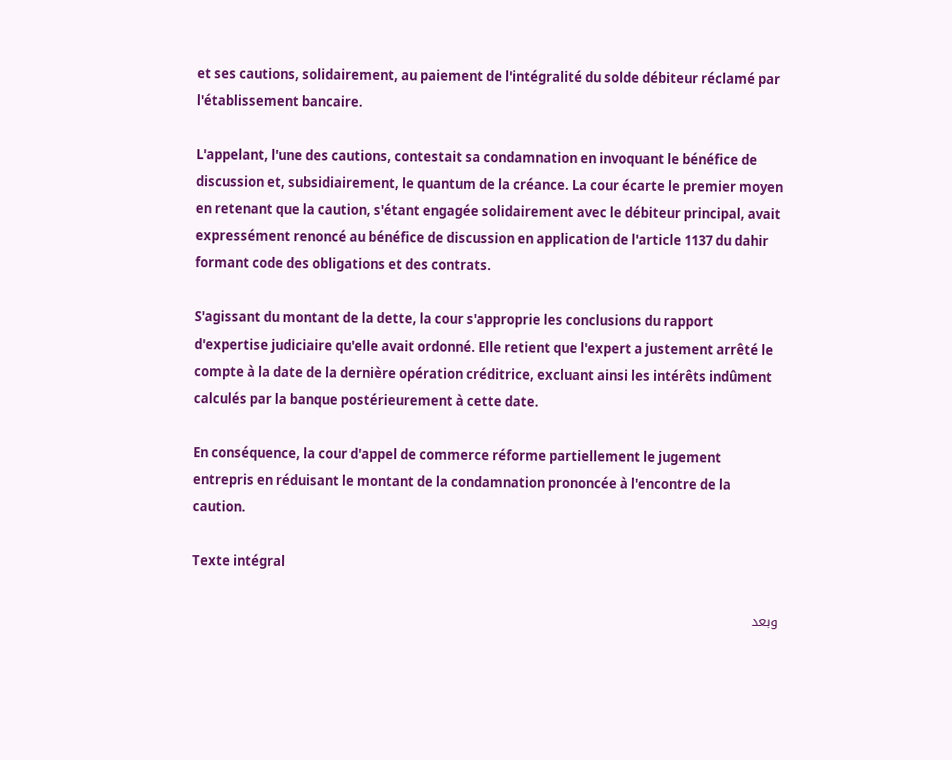et ses cautions, solidairement, au paiement de l'intégralité du solde débiteur réclamé par l'établissement bancaire.

L'appelant, l'une des cautions, contestait sa condamnation en invoquant le bénéfice de discussion et, subsidiairement, le quantum de la créance. La cour écarte le premier moyen en retenant que la caution, s'étant engagée solidairement avec le débiteur principal, avait expressément renoncé au bénéfice de discussion en application de l'article 1137 du dahir formant code des obligations et des contrats.

S'agissant du montant de la dette, la cour s'approprie les conclusions du rapport d'expertise judiciaire qu'elle avait ordonné. Elle retient que l'expert a justement arrêté le compte à la date de la dernière opération créditrice, excluant ainsi les intérêts indûment calculés par la banque postérieurement à cette date.

En conséquence, la cour d'appel de commerce réforme partiellement le jugement entrepris en réduisant le montant de la condamnation prononcée à l'encontre de la caution.

Texte intégral

وبعد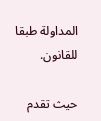المداولة طبقا للقانون.

حيث تقدم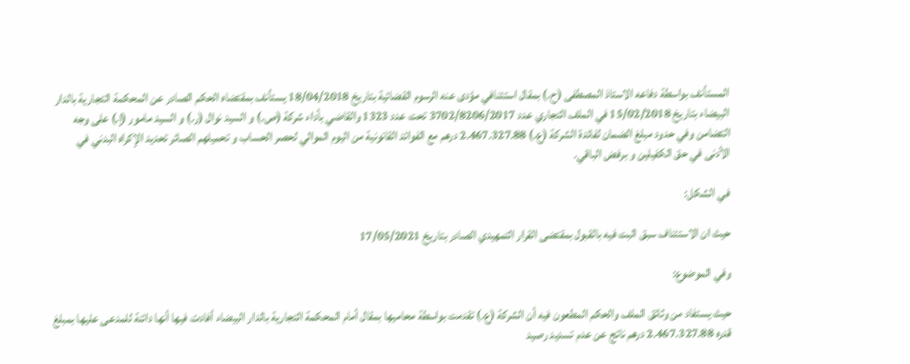المستأنف بواسطة دفاعه الاستاذ المصطفى (ح.) بمقال استئنافي مؤدى عنه الرسوم القضائية بتاريخ 18/04/2018 يستأنف بمقتضاه الحكم الصادر عن المحكمة التجارية بالدار البيضاء بتاريخ 15/02/2018 في الملف التجاري عدد 3702/8206/2017 تحت عدد 1323 والقاضي بأداء شركة (ص.) و السيد نوال (ر.) و السيد مامور (إ.) على وجه التضامن وفي حدود مبلغ الضمان لفائدة الشركة (ع.) 2.467.327.88 درهم مع الفوائد القانونية من اليوم الموالي لحصر الحساب و تحميلهم الصائر تحديد الإكراه البدني في الأدنى في حق الكفيلين و برفض الباقي.

في الشكل:

حيث ان الاستئناف سبق البت فيه بالقبول بمقتضى القرار التمهيدي الصادر بتاريخ 17/05/2021

وفي الموضوع:

حيث يستفاد من وثائق الملف والحكم المطعون فيه أن الشركة (ع.) تقدمت بواسطة محاميها بمقال أمام المحكمة التجارية بالدار البيضاء أفادت فيها أنها دائنة للمدعى عليها بمبلغ قدره 2.467.327.88 درهم ناتج عن عدم تسديد رصيد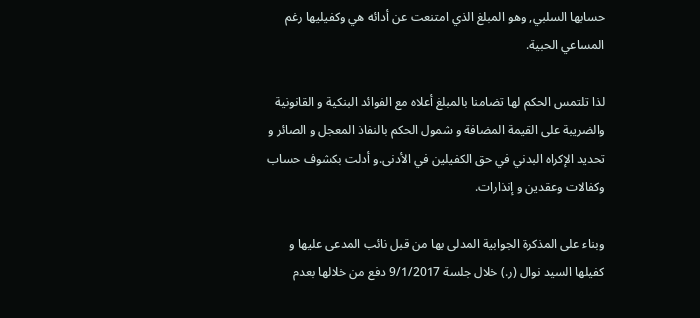حسابها السلبي, وهو المبلغ الذي امتنعت عن أدائه هي وكفيليها رغم المساعي الحبية.

لذا تلتمس الحكم لها تضامنا بالمبلغ أعلاه مع الفوائد البنكية و القانونية والضريبة على القيمة المضافة و شمول الحكم بالنفاذ المعجل و الصائر و تحديد الإكراه البدني في حق الكفيلين في الأدنى.و أدلت بكشوف حساب وكفالات وعقدين و إنذارات.

وبناء على المذكرة الجوابية المدلى بها من قبل نائب المدعى عليها و كفيلها السيد نوال (ر.) خلال جلسة 9/1/2017 دفع من خلالها بعدم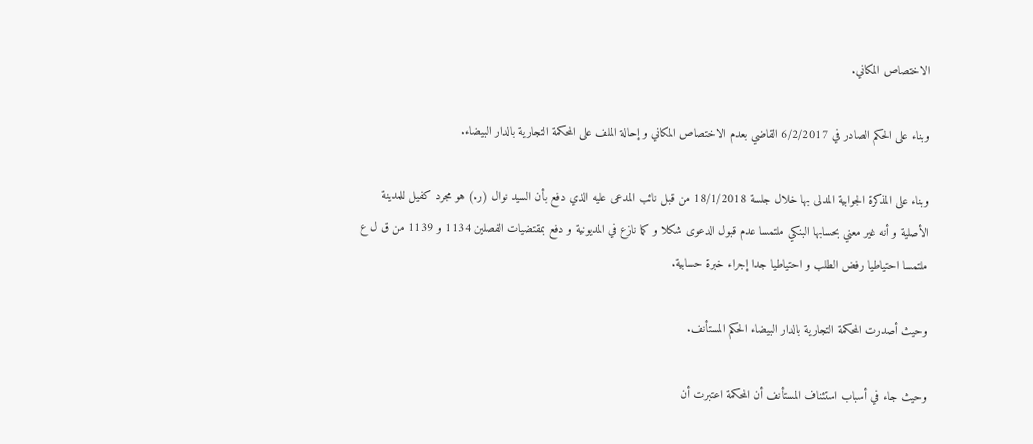الاختصاص المكاني.

وبناء على الحكم الصادر في 6/2/2017 القاضي بعدم الاختصاص المكاني و إحالة الملف على المحكمة التجارية بالدار البيضاء.

وبناء على المذكرة الجوابية المدلى بها خلال جلسة 18/1/2018 من قبل نائب المدعى عليه الذي دفع بأن السيد نوال (ر.) هو مجرد كفيل للمدينة الأصلية و أنه غير معني بحسابها البنكي ملتمسا عدم قبول الدعوى شكلا و كما نازع في المديونية و دفع بمقتضيات الفصلين 1134 و 1139 من ق ل ع ملتمسا احتياطيا رفض الطلب و احتياطيا جدا إجراء خبرة حسابية.

وحيث أصدرت المحكمة التجارية بالدار البيضاء الحكم المستأنف.

وحيث جاء في أسباب استئناف المستأنف أن المحكمة اعتبرت أن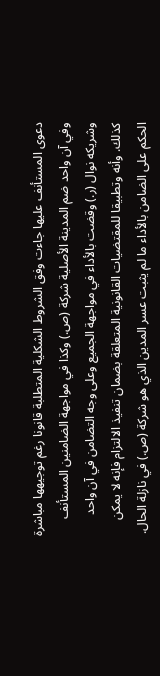دعوى المستأنف عليها جاءت وفق الشروط الشكلية المتطلبة قانونا رغم توجيهها مباشرة وفي آن واحد ضم المدينة الأصلية شركة (ص.) وكذا في مواجهة الضامنين المستأنف وشريكه نوال (ر.) وقضت بالأداء في مواجهة الجميع وعلى وجه التضامن في آن واحد كذلك. وأنه وتطبيقا للمقتضيات القانونية المتعلقة بضمان تنفيذ الالتزام فإنه لا يمكن الحكم على الضامن بالأداء ما لم يثبت عسر المدين الذي هو شركة (ص.) في نازلة الحال.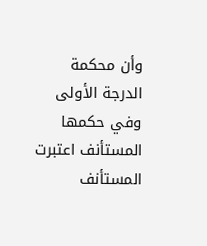وأن محكمة الدرجة الأولى وفي حكمها المستأنف اعتبرت المستأنف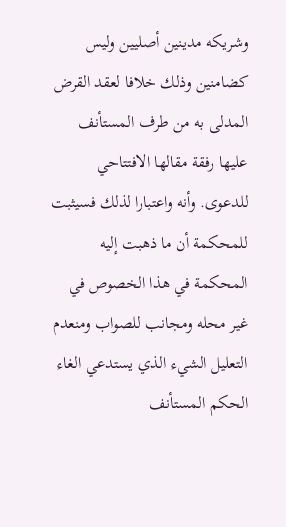وشريكه مدينين أصليين وليس كضامنين وذلك خلافا لعقد القرض المدلى به من طرف المستأنف عليها رفقة مقالها الافتتاحي للدعوى. وأنه واعتبارا لذلك فسيثبت للمحكمة أن ما ذهبت إليه المحكمة في هذا الخصوص في غير محله ومجانب للصواب ومنعدم التعليل الشيء الذي يستدعي الغاء الحكم المستأنف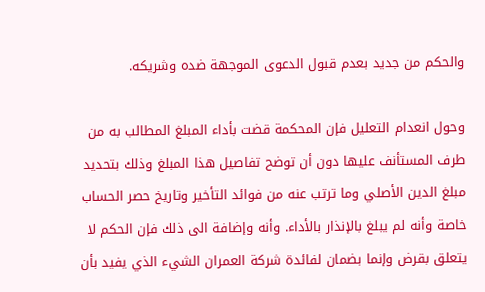والحكم من جديد بعدم قبول الدعوى الموجهة ضده وشريكه.

وحول انعدام التعليل فإن المحكمة قضت بأداء المبلغ المطالب به من طرف المستأنف عليها دون أن توضح تفاصيل هذا المبلغ وذلك بتحديد مبلغ الدين الأصلي وما ترتب عنه من فوائد التأخير وتاريخ حصر الحساب خاصة وأنه لم يبلغ بالإنذار بالأداء. وأنه وإضافة الى ذلك فإن الحكم لا يتعلق بقرض وإنما بضمان لفائدة شركة العمران الشيء الذي يفيد بأن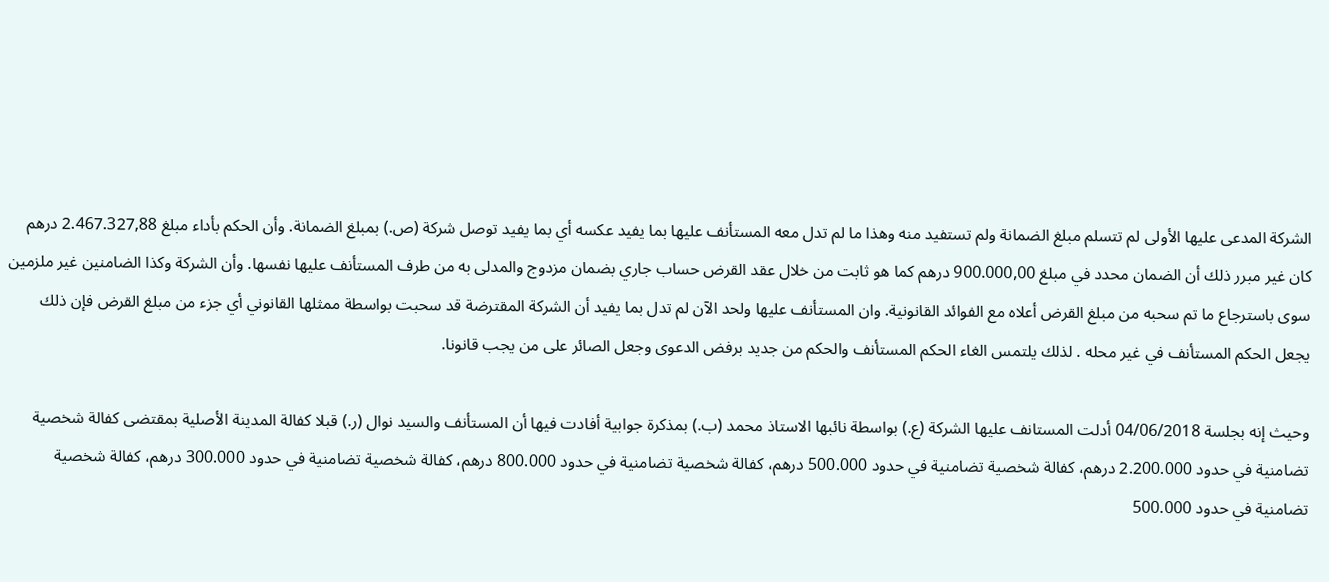الشركة المدعى عليها الأولى لم تتسلم مبلغ الضمانة ولم تستفيد منه وهذا ما لم تدل معه المستأنف عليها بما يفيد عكسه أي بما يفيد توصل شركة (ص.) بمبلغ الضمانة. وأن الحكم بأداء مبلغ 2.467.327,88 درهم كان غير مبرر ذلك أن الضمان محدد في مبلغ 900.000,00 درهم كما هو ثابت من خلال عقد القرض حساب جاري بضمان مزدوج والمدلى به من طرف المستأنف عليها نفسها. وأن الشركة وكذا الضامنين غير ملزمين سوى باسترجاع ما تم سحبه من مبلغ القرض أعلاه مع الفوائد القانونية. وان المستأنف عليها ولحد الآن لم تدل بما يفيد أن الشركة المقترضة قد سحبت بواسطة ممثلها القانوني أي جزء من مبلغ القرض فإن ذلك يجعل الحكم المستأنف في غير محله . لذلك يلتمس الغاء الحكم المستأنف والحكم من جديد برفض الدعوى وجعل الصائر على من يجب قانونا.

وحيث إنه بجلسة 04/06/2018 أدلت المستانف عليها الشركة (ع.) بواسطة نائبها الاستاذ محمد (ب.) بمذكرة جوابية أفادت فيها أن المستأنف والسيد نوال (ر.) قبلا كفالة المدينة الأصلية بمقتضى كفالة شخصية تضامنية في حدود 2.200.000 درهم، كفالة شخصية تضامنية في حدود 500.000 درهم، كفالة شخصية تضامنية في حدود 800.000 درهم، كفالة شخصية تضامنية في حدود 300.000 درهم، كفالة شخصية تضامنية في حدود 500.000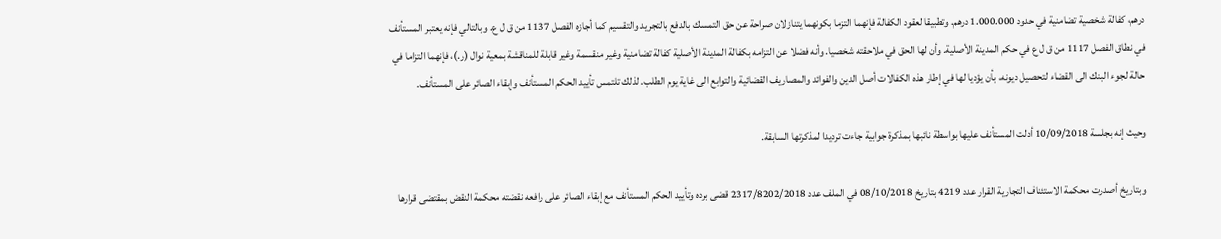درهم، كفالة شخصية تضامنية في حدود 1.000.000 درهم. وتطبيقا لعقود الكفالة فإنهما التزما بكونهما يتنازلان صراحة عن حق التمسك بالدفع بالتجريد والتقسيم كما أجازه الفصل 1137 من ق ل ع. وبالتالي فإنه يعتبر المستأنف في نطاق الفصل 1117 من ق ل ع في حكم المدينة الأصلية. وأن لها الحق في ملاحقته شخصيا. وأنه فضلا عن التزامه بكفالة المدينة الأصلية كفالة تضامنية وغير منقسمة وغير قابلة للمناقشة بمعية نوال (ر.)، فإنهما التزاما في حالة لجوء البنك الى القضاء لتحصيل ديونه، بأن يؤديا لها في إطار هذه الكفالات أصل الدين والفوائد والمصاريف القضائية والتوابع الى غاية يوم الطلب. لذلك تلتمس تأييد الحكم المستأنف وإبقاء الصائر على المستأنف.

وحيث إنه بجلسة 10/09/2018 أدلت المستأنف عليها بواسطة نائبها بمذكرة جوابية جاءت ترديدا لمذكرتها السابقة.

وبتاريخ أصدرت محكمة الاستئناف التجارية القرار عدد 4219 بتاريخ 08/10/2018 في الملف عدد 2317/8202/2018 قضى برده وتأييد الحكم المستأنف مع إبقاء الصائر على رافعه نقضته محكمة النقض بمقتضى قرارها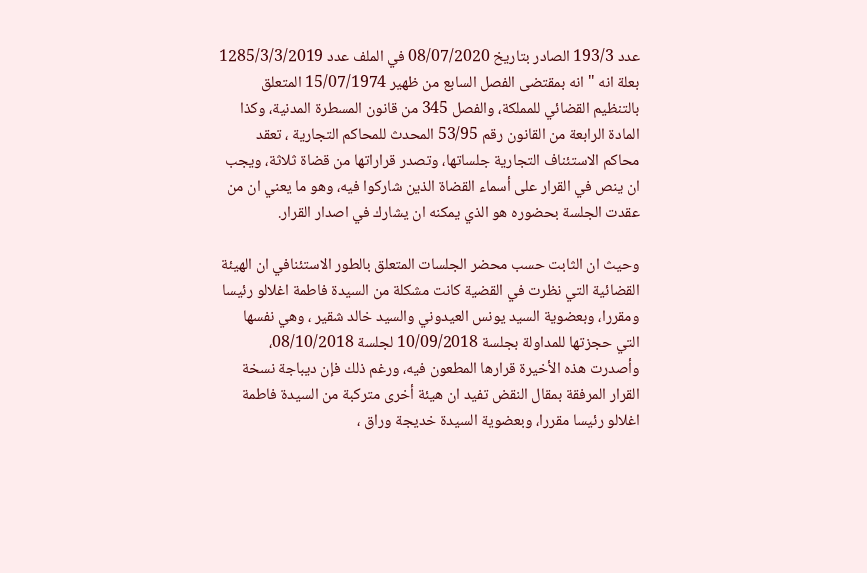عدد 193/3 الصادر بتاريخ 08/07/2020 في الملف عدد 1285/3/3/2019 بعلة انه " انه بمقتضى الفصل السابع من ظهير 15/07/1974 المتعلق بالتنظيم القضائي للمملكة، والفصل 345 من قانون المسطرة المدنية، وكذا المادة الرابعة من القانون رقم 53/95 المحدث للمحاكم التجارية ، تعقد محاكم الاستئناف التجارية جلساتها، وتصدر قراراتها من قضاة ثلاثة، ويجب ان ينص في القرار على أسماء القضاة الذين شاركوا فيه، وهو ما يعني ان من عقدت الجلسة بحضوره هو الذي يمكنه ان يشارك في اصدار القرار.

وحيث ان الثابت حسب محضر الجلسات المتعلق بالطور الاستئنافي ان الهيئة القضائية التي نظرت في القضية كانت مشكلة من السيدة فاطمة اغلالو رئيسا ومقررا، وبعضوية السيد يونس العيدوني والسيد خالد شقير ، وهي نفسها التي حجزتها للمداولة بجلسة 10/09/2018 لجلسة 08/10/2018، وأصدرت هذه الأخيرة قرارها المطعون فيه، ورغم ذلك فإن ديباجة نسخة القرار المرفقة بمقال النقض تفيد ان هيئة أخرى متركبة من السيدة فاطمة اغلالو رئيسا مقررا، وبعضوية السيدة خديجة وراق ،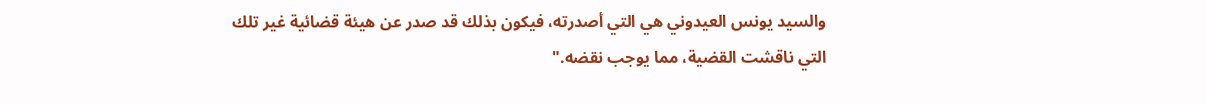والسيد يونس العيدوني هي التي أصدرته، فيكون بذلك قد صدر عن هيئة قضائية غير تلك التي ناقشت القضية، مما يوجب نقضه."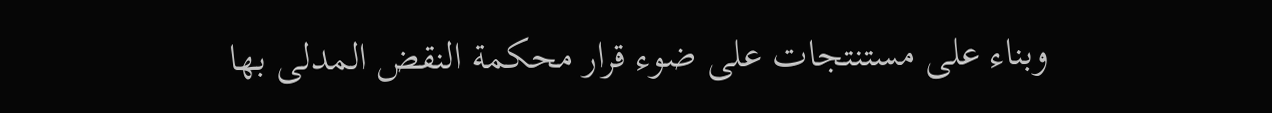وبناء على مستنتجات على ضوء قرار محكمة النقض المدلى بها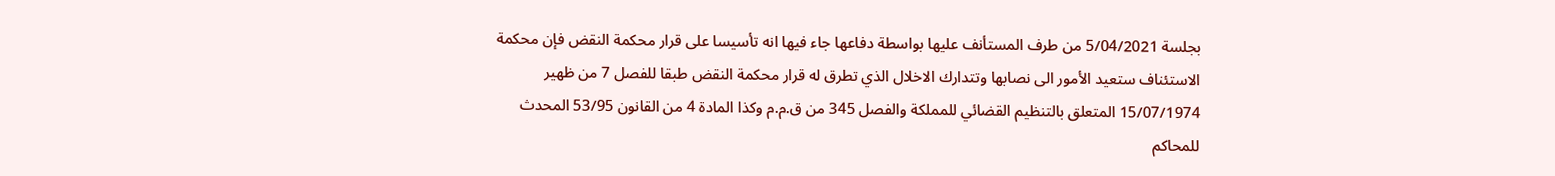بجلسة 5/04/2021 من طرف المستأنف عليها بواسطة دفاعها جاء فيها انه تأسيسا على قرار محكمة النقض فإن محكمة الاستئناف ستعيد الأمور الى نصابها وتتدارك الاخلال الذي تطرق له قرار محكمة النقض طبقا للفصل 7 من ظهير 15/07/1974 المتعلق بالتنظيم القضائي للمملكة والفصل 345 من ق.م.م وكذا المادة 4 من القانون 53/95 المحدث للمحاكم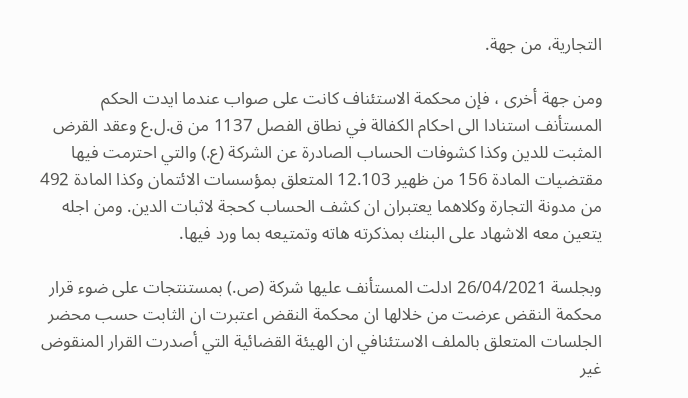التجارية، من جهة.

ومن جهة أخرى ، فإن محكمة الاستئناف كانت على صواب عندما ايدت الحكم المستأنف استنادا الى احكام الكفالة في نطاق الفصل 1137 من ق.ل.ع وعقد القرض المثبت للدين وكذا كشوفات الحساب الصادرة عن الشركة (ع.) والتي احترمت فيها مقتضيات المادة 156 من ظهير 12.103 المتعلق بمؤسسات الائتمان وكذا المادة 492 من مدونة التجارة وكلاهما يعتبران ان كشف الحساب كحجة لاثبات الدين. ومن اجله يتعين معه الاشهاد على البنك بمذكرته هاته وتمتيعه بما ورد فيها.

وبجلسة 26/04/2021 ادلت المستأنف عليها شركة (ص.) بمستنتجات على ضوء قرار محكمة النقض عرضت من خلالها ان محكمة النقض اعتبرت ان الثابت حسب محضر الجلسات المتعلق بالملف الاستئنافي ان الهيئة القضائية التي أصدرت القرار المنقوض غير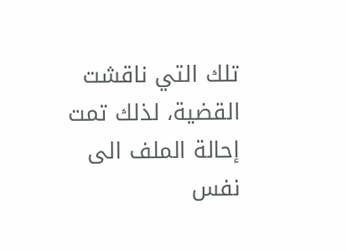تلك التي ناقشت القضية، لذلك تمت إحالة الملف الى نفس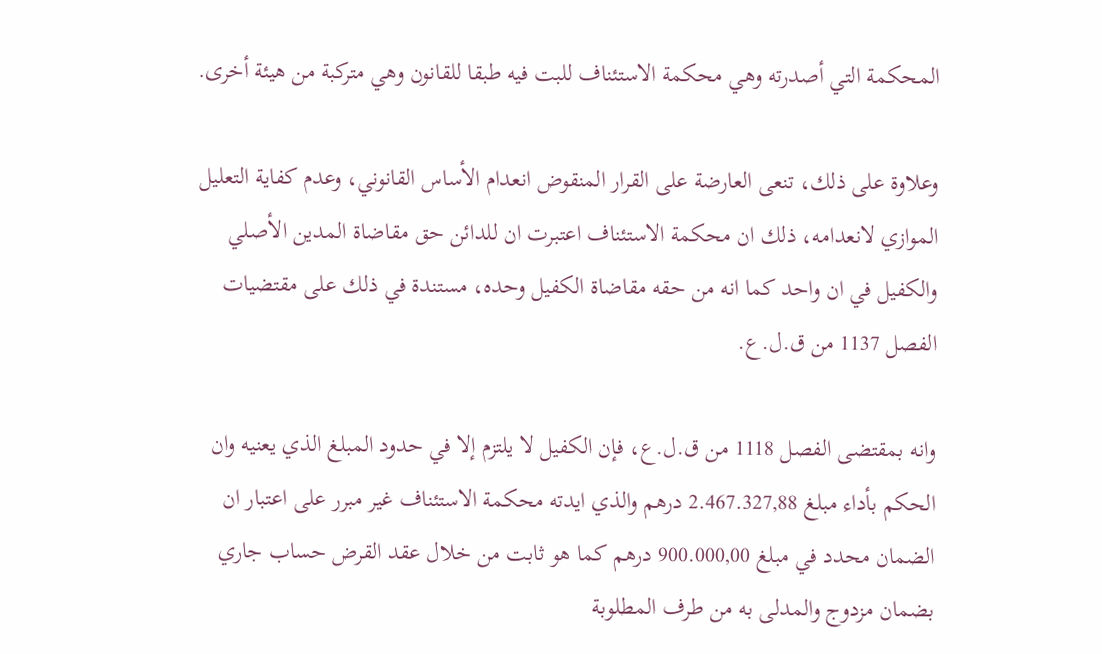المحكمة التي أصدرته وهي محكمة الاستئناف للبت فيه طبقا للقانون وهي متركبة من هيئة أخرى.

وعلاوة على ذلك، تنعى العارضة على القرار المنقوض انعدام الأساس القانوني، وعدم كفاية التعليل الموازي لانعدامه، ذلك ان محكمة الاستئناف اعتبرت ان للدائن حق مقاضاة المدين الأصلي والكفيل في ان واحد كما انه من حقه مقاضاة الكفيل وحده، مستندة في ذلك على مقتضيات الفصل 1137 من ق.ل.ع.

وانه بمقتضى الفصل 1118 من ق.ل.ع، فإن الكفيل لا يلتزم إلا في حدود المبلغ الذي يعنيه وان الحكم بأداء مبلغ 2.467.327,88 درهم والذي ايدته محكمة الاستئناف غير مبرر على اعتبار ان الضمان محدد في مبلغ 900.000,00 درهم كما هو ثابت من خلال عقد القرض حساب جاري بضمان مزدوج والمدلى به من طرف المطلوبة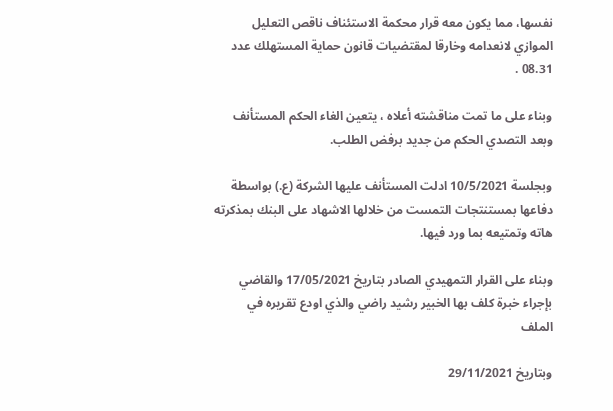نفسها، مما يكون معه قرار محكمة الاستئناف ناقص التعليل الموازي لانعدامه وخارقا لمقتضيات قانون حماية المستهلك عدد 08.31 .

وبناء على ما تمت مناقشته أعلاه ، يتعين الغاء الحكم المستأنف وبعد التصدي الحكم من جديد برفض الطلب.

وبجلسة 10/5/2021 ادلت المستأنف عليها الشركة (ع.) بواسطة دفاعها بمستنتجات التمست من خلالها الاشهاد على البنك بمذكرته هاته وتمتيعه بما ورد فيها.

وبناء على القرار التمهيدي الصادر بتاريخ 17/05/2021 والقاضي بإجراء خبرة كلف بها الخبير رشيد راضي والذي اودع تقريره في الملف

وبتاريخ 29/11/2021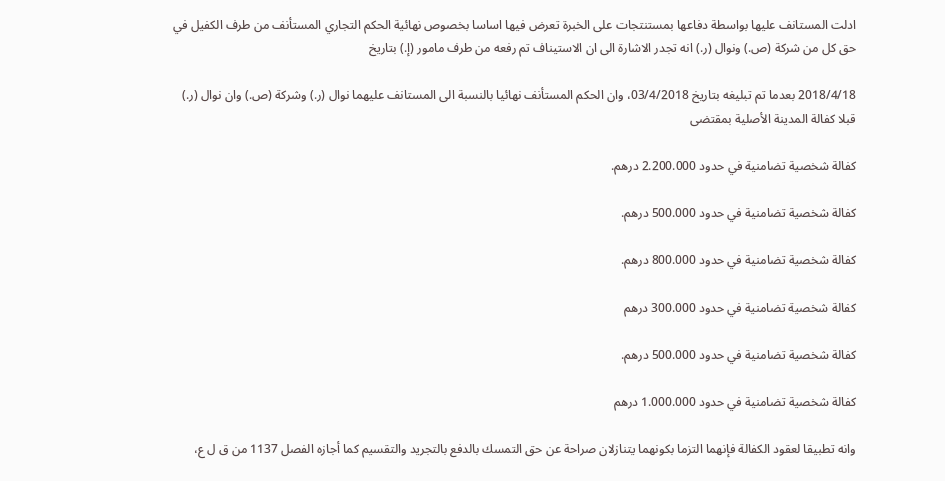ادلت المستانف عليها بواسطة دفاعها بمستنتجات على الخبرة تعرض فيها اساسا بخصوص نهائية الحكم التجاري المستأنف من طرف الكفيل في حق كل من شركة (ص.) ونوال (ر.) انه تجدر الاشارة الى ان الاستيناف تم رفعه من طرف مامور (إ.) بتاريخ

2018/4/18 بعدما تم تبليغه بتاريخ 03/4/2018، وان الحكم المستأنف نهائيا بالنسبة الى المستانف عليهما نوال (ر.) وشركة (ص.) وان نوال (ر.) قبلا كفالة المدينة الأصلية بمقتضى

كفالة شخصية تضامنية في حدود 2.200.000 درهم.

كفالة شخصية تضامنية في حدود 500.000 درهم.

كفالة شخصية تضامنية في حدود 800.000 درهم.

كفالة شخصية تضامنية في حدود 300.000 درهم

كفالة شخصية تضامنية في حدود 500.000 درهم.

كفالة شخصية تضامنية في حدود 1.000.000 درهم

وانه تطبيقا لعقود الكفالة فإنهما التزما بكونهما يتنازلان صراحة عن حق التمسك بالدفع بالتجريد والتقسيم كما أجازه الفصل 1137 من ق ل ع،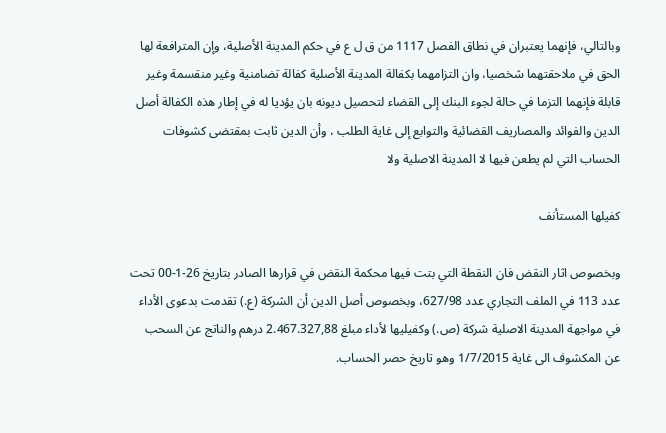وبالتالي، فإنهما يعتبران في نطاق الفصل 1117 من ق ل ع في حكم المدينة الأصلية، وإن المترافعة لها الحق في ملاحقتهما شخصيا، وان التزامهما بكفالة المدينة الأصلية كفالة تضامنية وغير منقسمة وغير قابلة فإنهما التزما في حالة لجوء البنك إلى القضاء لتحصيل ديونه بان يؤديا له في إطار هذه الكفالة أصل الدين والفوائد والمصاريف القضائية والتوابع إلى غاية الطلب ، وأن الدين ثابت بمقتضی کشوفات الحساب التي لم يطعن فيها لا المدينة الاصلية ولا

كفيلها المستأنف

وبخصوص اثار النقض فان النقطة التي بتت فيها محكمة النقض في قرارها الصادر بتاريخ 26-1-00 تحت عدد 113 في الملف التجاري عدد 627/98، وبخصوص أصل الدين أن الشركة (ع.) تقدمت بدعوى الأداء في مواجهة المدينة الاصلية شركة (ص.) وكفيليها لأداء مبلغ 2.467.327,88 درهم والناتج عن السحب عن المكشوف الى غاية 1/7/2015 وهو تاريخ حصر الحساب.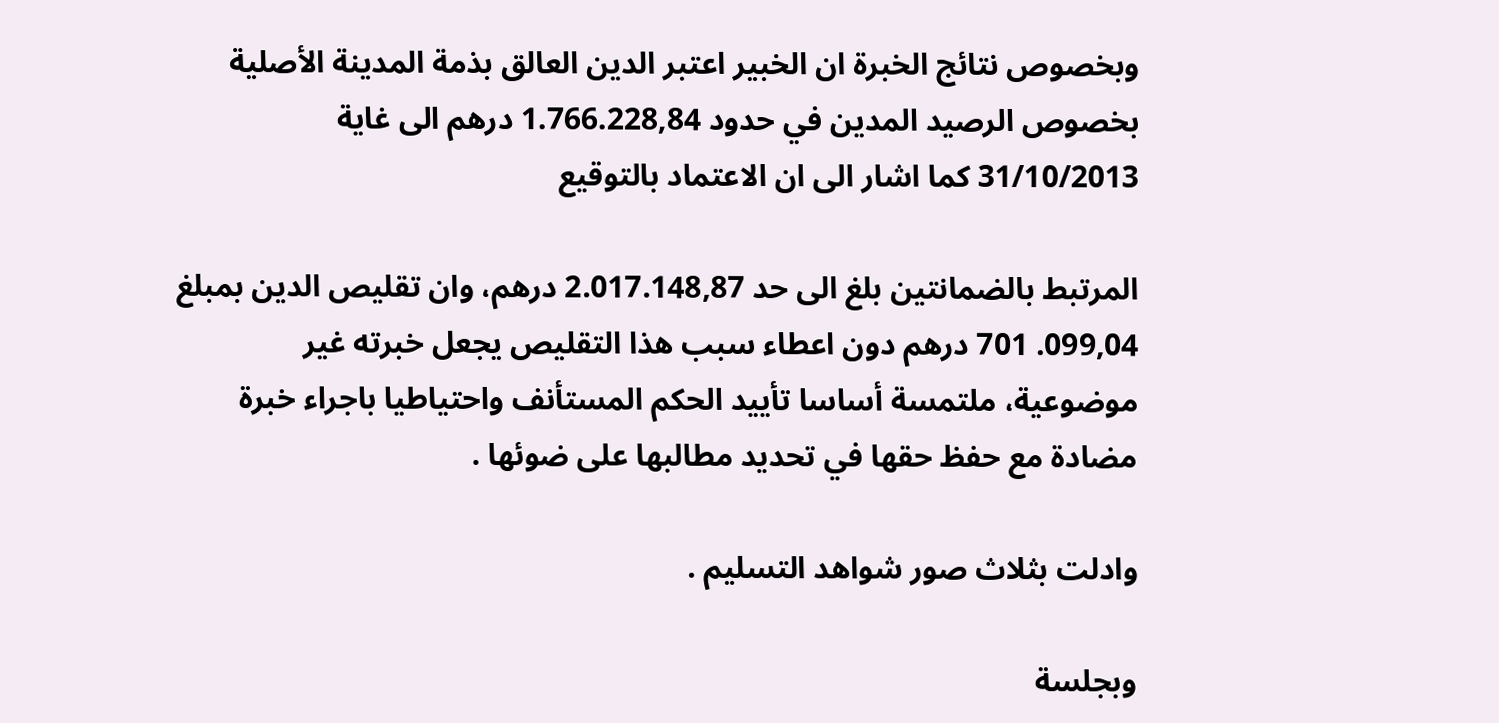وبخصوص نتائج الخبرة ان الخبير اعتبر الدين العالق بذمة المدينة الأصلية بخصوص الرصيد المدين في حدود 1.766.228,84 درهم الى غاية 31/10/2013 كما اشار الى ان الاعتماد بالتوقيع

المرتبط بالضمانتين بلغ الى حد 2.017.148,87 درهم، وان تقليص الدين بمبلغ 099,04. 701 درهم دون اعطاء سبب هذا التقليص يجعل خبرته غير موضوعية، ملتمسة أساسا تأييد الحكم المستأنف واحتياطيا باجراء خبرة مضادة مع حفظ حقها في تحديد مطالبها على ضوئها .

وادلت بثلاث صور شواهد التسليم .

وبجلسة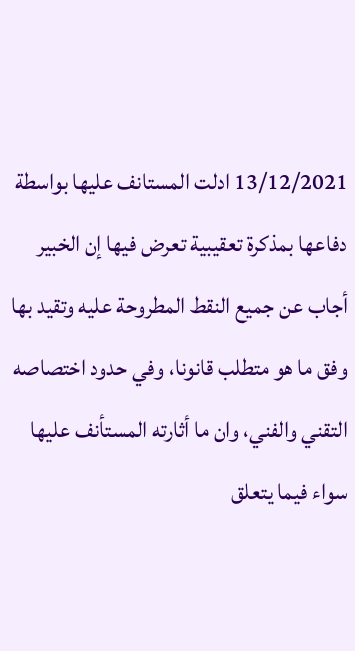13/12/2021 ادلت المستانف عليها بواسطة دفاعها بمذكرة تعقيبية تعرض فيها إن الخبير أجاب عن جميع النقط المطروحة عليه وتقيد بها وفق ما هو متطلب قانونا، وفي حدود اختصاصه التقني والفني، وان ما أثارته المستأنف عليها سواء فيما يتعلق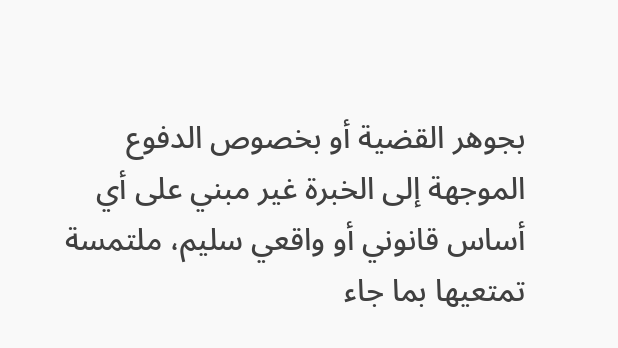بجوهر القضية أو بخصوص الدفوع الموجهة إلى الخبرة غير مبني على أي أساس قانوني أو واقعي سليم، ملتمسة تمتعيها بما جاء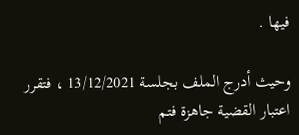فيها .

وحيث أدرج الملف بجلسة 13/12/2021 ، فتقرر اعتبار القضية جاهزة فتم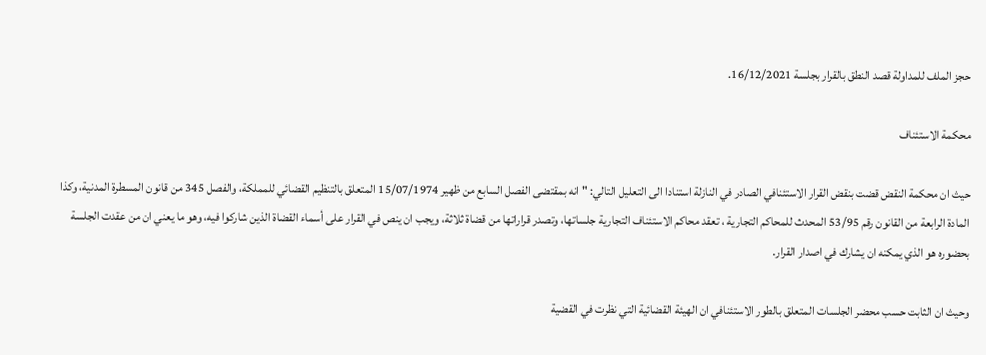حجز الملف للمداولة قصد النطق بالقرار بجلسة 16/12/2021.

محكمة الاستئناف

حيث ان محكمة النقض قضت بنقض القرار الاستئنافي الصادر في النازلة استنادا الى التعليل التالي: " انه بمقتضى الفصل السابع من ظهير 15/07/1974 المتعلق بالتنظيم القضائي للمملكة، والفصل 345 من قانون المسطرة المدنية، وكذا المادة الرابعة من القانون رقم 53/95 المحدث للمحاكم التجارية ، تعقد محاكم الاستئناف التجارية جلساتها، وتصدر قراراتها من قضاة ثلاثة، ويجب ان ينص في القرار على أسماء القضاة الذين شاركوا فيه، وهو ما يعني ان من عقدت الجلسة بحضوره هو الذي يمكنه ان يشارك في اصدار القرار.

وحيث ان الثابت حسب محضر الجلسات المتعلق بالطور الاستئنافي ان الهيئة القضائية التي نظرت في القضية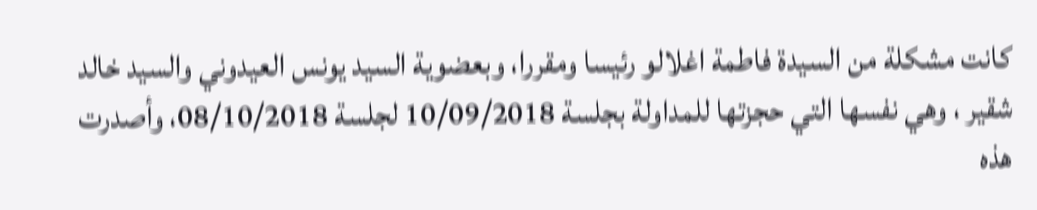كانت مشكلة من السيدة فاطمة اغلالو رئيسا ومقررا، وبعضوية السيد يونس العيدوني والسيد خالد شقير ، وهي نفسها التي حجزتها للمداولة بجلسة 10/09/2018 لجلسة 08/10/2018، وأصدرت هذه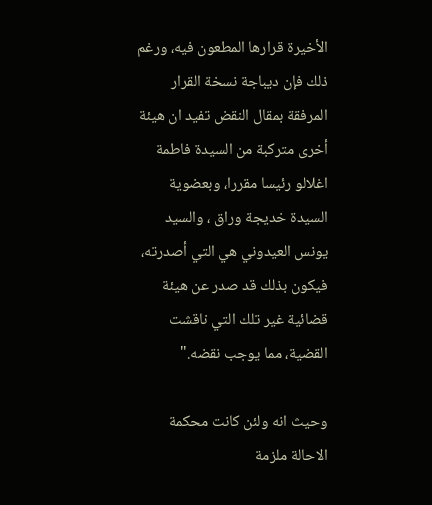الأخيرة قرارها المطعون فيه، ورغم ذلك فإن ديباجة نسخة القرار المرفقة بمقال النقض تفيد ان هيئة أخرى متركبة من السيدة فاطمة اغلالو رئيسا مقررا، وبعضوية السيدة خديجة وراق ، والسيد يونس العيدوني هي التي أصدرته، فيكون بذلك قد صدر عن هيئة قضائية غير تلك التي ناقشت القضية، مما يوجب نقضه."

وحيث انه ولئن كانت محكمة الاحالة ملزمة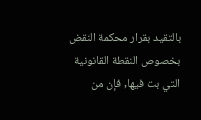بالتقيد بقرار محكمة النقض بخصوص النقطة القانونية التي بت فيها, فإن من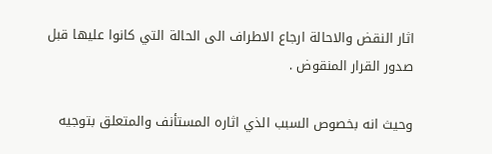اثار النقض والاحالة ارجاع الاطراف الى الحالة التي كانوا عليها قبل صدور القرار المنقوض .

وحيث انه بخصوص السبب الذي اثاره المستأنف والمتعلق بتوجيه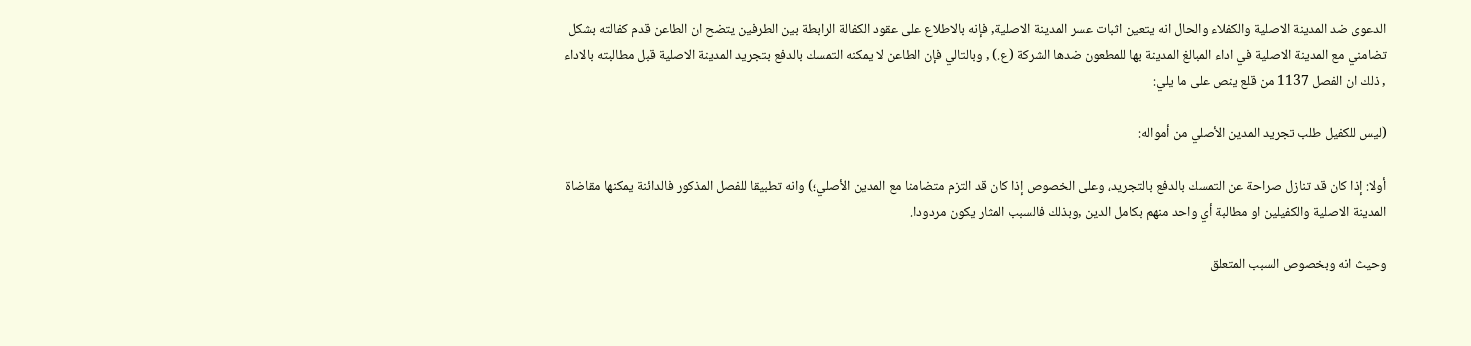الدعوى ضد المدينة الاصلية والكفلاء والحال انه يتعين اثبات عسر المدينة الاصلية, فإنه بالاطلاع على عقود الكفالة الرابطة بين الطرفين يتضح ان الطاعن قدم كفالته بشكل تضامني مع المدينة الاصلية في اداء المبالغ المدينة بها للمطعون ضدها الشركة (ع.) , وبالتالي فإن الطاعن لا يمكنه التمسك بالدفع بتجريد المدينة الاصلية قبل مطالبته بالاداء , ذلك ان الفصل 1137 من قلع ينص على ما يلي:

(ليس للكفيل طلب تجريد المدين الأصلي من أمواله:

أولا: إذا كان قد تنازل صراحة عن التمسك بالدفع بالتجريد، وعلى الخصوص إذا كان قد التزم متضامنا مع المدين الأصلي؛) وانه تطبيقا للفصل المذكور فالدائنة يمكنها مقاضاة المدينة الاصلية والكفيلين او مطالبة أي واحد منهم بكامل الدين ,وبذلك فالسبب المثار يكون مردودا.

وحيث انه وبخصوص السبب المتعلق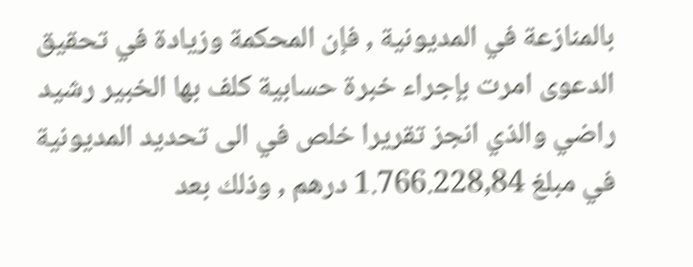بالمنازعة في المديونية , فإن المحكمة وزيادة في تحقيق الدعوى امرت بإجراء خبرة حسابية كلف بها الخبير رشيد راضي والذي انجز تقريرا خلص في الى تحديد المديونية في مبلغ 1.766.228,84 درهم , وذلك بعد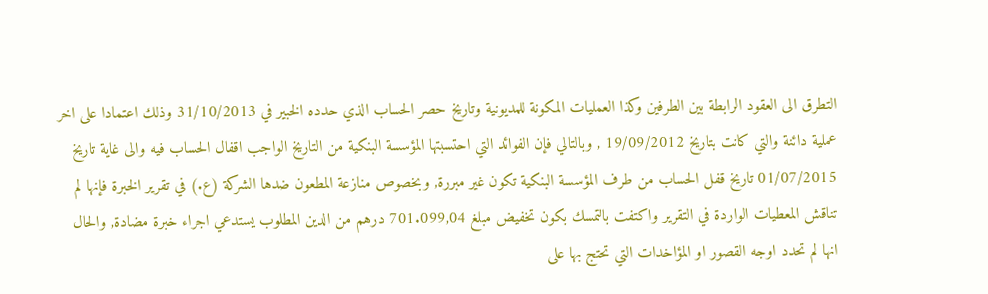التطرق الى العقود الرابطة بين الطرفين وكذا العمليات المكونة للمديونية وتاريخ حصر الحساب الذي حدده الخبير في 31/10/2013 وذلك اعتمادا على اخر عملية دائنة والتي كانت بتاريخ 19/09/2012 , وبالتالي فإن الفوائد التي احتسبتها المؤسسة البنكية من التاريخ الواجب اقفال الحساب فيه والى غاية تاريخ 01/07/2015 تاريخ قفل الحساب من طرف المؤسسة البنكية تكون غير مبررة, وبخصوص منازعة المطعون ضدها الشركة (ع.) في تقرير الخبرة فإنها لم تناقش المعطيات الواردة في التقرير واكتفت بالتمسك بكون تخفيض مبلغ 701.099,04 درهم من الدين المطلوب يستدعي اجراء خبرة مضادة, والحال انها لم تحدد اوجه القصور او المؤاخدات التي تحتج بها على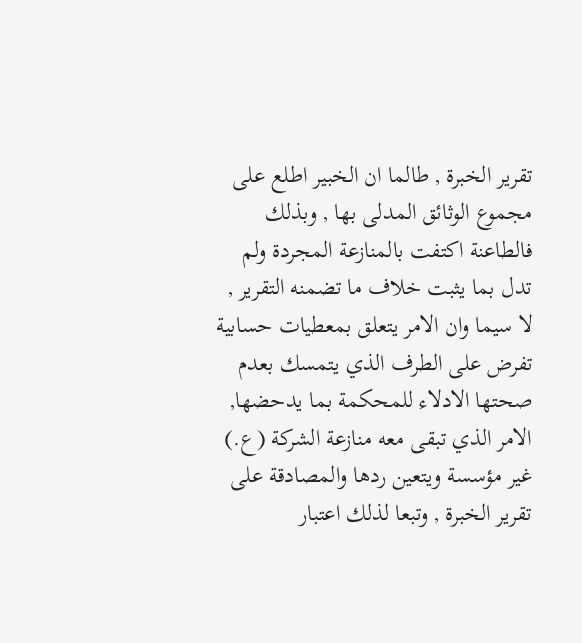تقرير الخبرة , طالما ان الخبير اطلع على مجموع الوثائق المدلى بها , وبذلك فالطاعنة اكتفت بالمنازعة المجردة ولم تدل بما يثبت خلاف ما تضمنه التقرير , لا سيما وان الامر يتعلق بمعطيات حسابية تفرض على الطرف الذي يتمسك بعدم صحتها الادلاء للمحكمة بما يدحضها, الامر الذي تبقى معه منازعة الشركة (ع.) غير مؤسسة ويتعين ردها والمصادقة على تقرير الخبرة , وتبعا لذلك اعتبار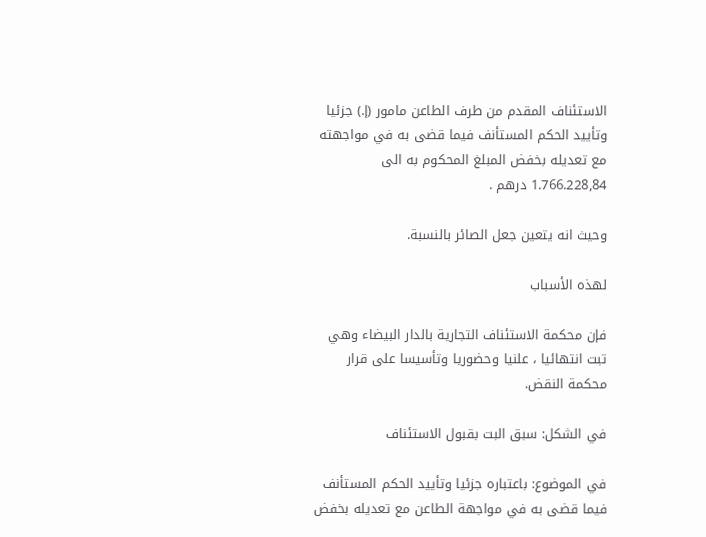الاستئناف المقدم من طرف الطاعن مامور (إ.) جزئيا وتأييد الحكم المستأنف فيما قضى به في مواجهته مع تعديله بخفض المبلغ المحكوم به الى 1.766.228,84 درهم .

وحيث انه يتعين جعل الصائر بالنسبة.

لهذه الأسباب

فإن محكمة الاستئناف التجارية بالدار البيضاء وهي تبت انتهائيا ، علنيا وحضوريا وتأسيسا على قرار محكمة النقض.

في الشكل: سبق البت بقبول الاستئناف

في الموضوع: باعتباره جزئيا وتأييد الحكم المستأنف فيما قضى به في مواجهة الطاعن مع تعديله بخفض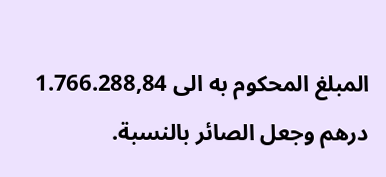المبلغ المحكوم به الى 1.766.288,84 درهم وجعل الصائر بالنسبة.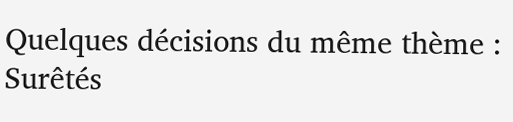Quelques décisions du même thème : Surêtés